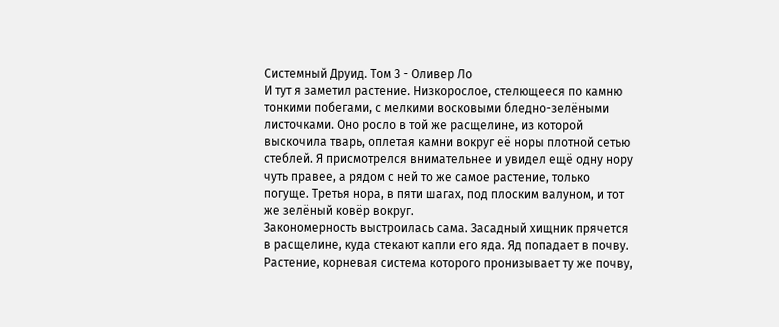Системный Друид. Том 3 - Оливер Ло
И тут я заметил растение. Низкорослое, стелющееся по камню тонкими побегами, с мелкими восковыми бледно-зелёными листочками. Оно росло в той же расщелине, из которой выскочила тварь, оплетая камни вокруг её норы плотной сетью стеблей. Я присмотрелся внимательнее и увидел ещё одну нору чуть правее, а рядом с ней то же самое растение, только погуще. Третья нора, в пяти шагах, под плоским валуном, и тот же зелёный ковёр вокруг.
Закономерность выстроилась сама. Засадный хищник прячется в расщелине, куда стекают капли его яда. Яд попадает в почву. Растение, корневая система которого пронизывает ту же почву,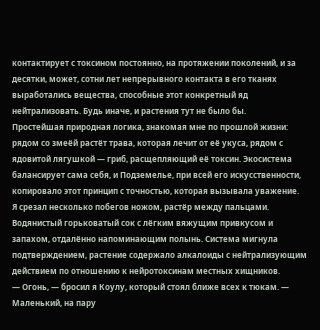контактирует с токсином постоянно, на протяжении поколений, и за десятки, может, сотни лет непрерывного контакта в его тканях выработались вещества, способные этот конкретный яд нейтрализовать. Будь иначе, и растения тут не было бы.
Простейшая природная логика, знакомая мне по прошлой жизни: рядом со змеёй растёт трава, которая лечит от её укуса, рядом с ядовитой лягушкой — гриб, расщепляющий её токсин. Экосистема балансирует сама себя, и Подземелье, при всей его искусственности, копировало этот принцип с точностью, которая вызывала уважение.
Я срезал несколько побегов ножом, растёр между пальцами. Водянистый горьковатый сок с лёгким вяжущим привкусом и запахом, отдалённо напоминающим полынь. Система мигнула подтверждением, растение содержало алкалоиды с нейтрализующим действием по отношению к нейротоксинам местных хищников.
— Огонь, — бросил я Коулу, который стоял ближе всех к тюкам. — Маленький, на пару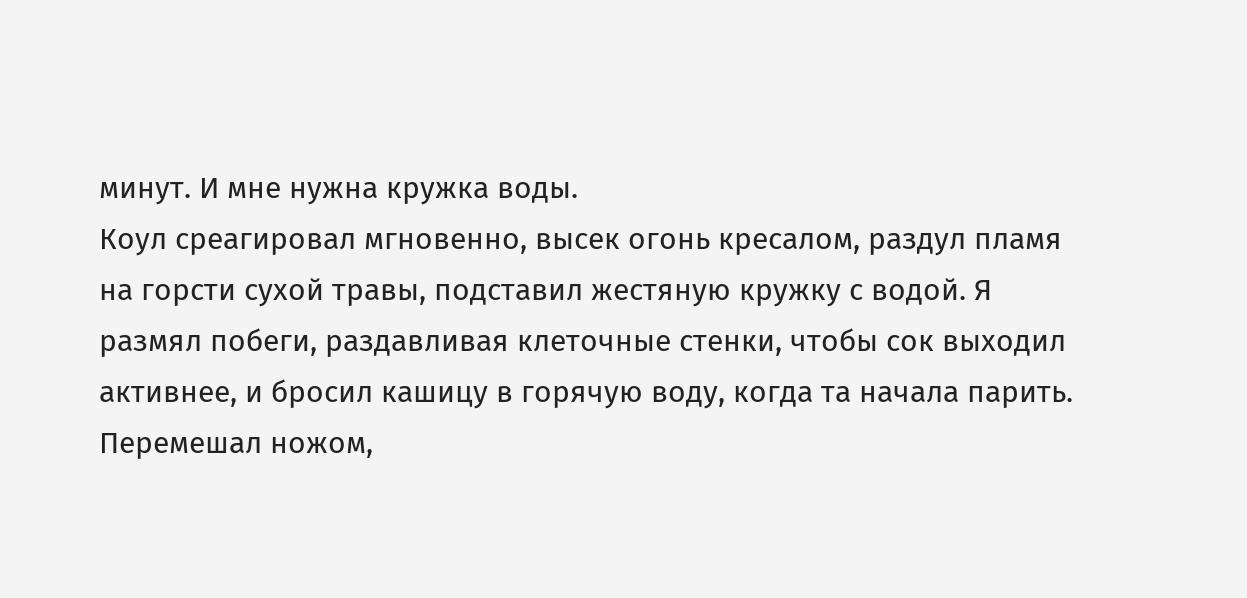минут. И мне нужна кружка воды.
Коул среагировал мгновенно, высек огонь кресалом, раздул пламя на горсти сухой травы, подставил жестяную кружку с водой. Я размял побеги, раздавливая клеточные стенки, чтобы сок выходил активнее, и бросил кашицу в горячую воду, когда та начала парить. Перемешал ножом,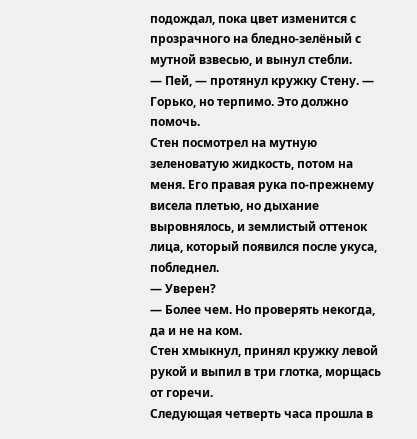подождал, пока цвет изменится с прозрачного на бледно-зелёный с мутной взвесью, и вынул стебли.
— Пей, — протянул кружку Стену. — Горько, но терпимо. Это должно помочь.
Стен посмотрел на мутную зеленоватую жидкость, потом на меня. Его правая рука по-прежнему висела плетью, но дыхание выровнялось, и землистый оттенок лица, который появился после укуса, побледнел.
— Уверен?
— Более чем. Но проверять некогда, да и не на ком.
Стен хмыкнул, принял кружку левой рукой и выпил в три глотка, морщась от горечи.
Следующая четверть часа прошла в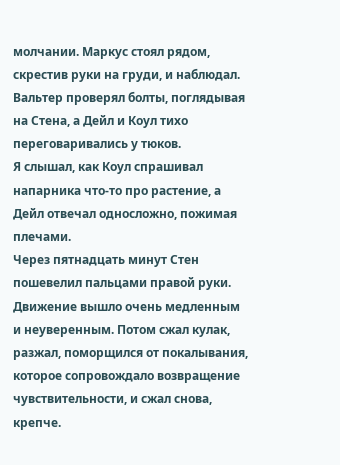молчании. Маркус стоял рядом, скрестив руки на груди, и наблюдал. Вальтер проверял болты, поглядывая на Стена, а Дейл и Коул тихо переговаривались у тюков.
Я слышал, как Коул спрашивал напарника что-то про растение, а Дейл отвечал односложно, пожимая плечами.
Через пятнадцать минут Стен пошевелил пальцами правой руки. Движение вышло очень медленным и неуверенным. Потом сжал кулак, разжал, поморщился от покалывания, которое сопровождало возвращение чувствительности, и сжал снова, крепче.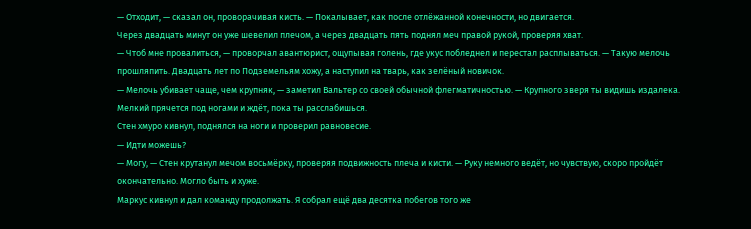— Отходит, — сказал он, проворачивая кисть. — Покалывает, как после отлёжанной конечности, но двигается.
Через двадцать минут он уже шевелил плечом, а через двадцать пять поднял меч правой рукой, проверяя хват.
— Чтоб мне провалиться, — проворчал авантюрист, ощупывая голень, где укус побледнел и перестал расплываться. — Такую мелочь прошляпить. Двадцать лет по Подземельям хожу, а наступил на тварь, как зелёный новичок.
— Мелочь убивает чаще, чем крупняк, — заметил Вальтер со своей обычной флегматичностью. — Крупного зверя ты видишь издалека. Мелкий прячется под ногами и ждёт, пока ты расслабишься.
Стен хмуро кивнул, поднялся на ноги и проверил равновесие.
— Идти можешь?
— Могу, — Стен крутанул мечом восьмёрку, проверяя подвижность плеча и кисти. — Руку немного ведёт, но чувствую, скоро пройдёт окончательно. Могло быть и хуже.
Маркус кивнул и дал команду продолжать. Я собрал ещё два десятка побегов того же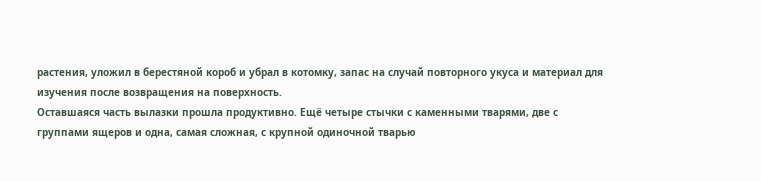растения, уложил в берестяной короб и убрал в котомку, запас на случай повторного укуса и материал для изучения после возвращения на поверхность.
Оставшаяся часть вылазки прошла продуктивно. Ещё четыре стычки с каменными тварями, две с группами ящеров и одна, самая сложная, с крупной одиночной тварью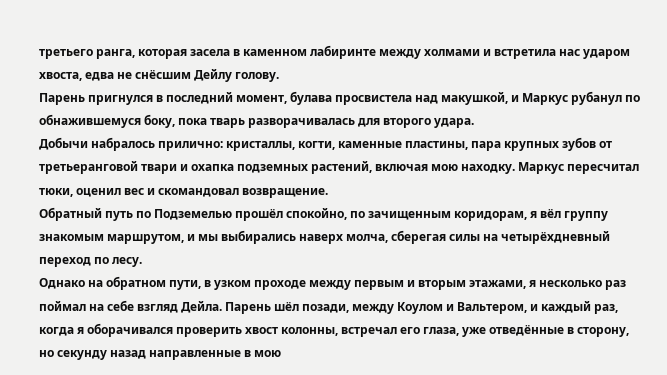третьего ранга, которая засела в каменном лабиринте между холмами и встретила нас ударом хвоста, едва не снёсшим Дейлу голову.
Парень пригнулся в последний момент, булава просвистела над макушкой, и Маркус рубанул по обнажившемуся боку, пока тварь разворачивалась для второго удара.
Добычи набралось прилично: кристаллы, когти, каменные пластины, пара крупных зубов от третьеранговой твари и охапка подземных растений, включая мою находку. Маркус пересчитал тюки, оценил вес и скомандовал возвращение.
Обратный путь по Подземелью прошёл спокойно, по зачищенным коридорам, я вёл группу знакомым маршрутом, и мы выбирались наверх молча, сберегая силы на четырёхдневный переход по лесу.
Однако на обратном пути, в узком проходе между первым и вторым этажами, я несколько раз поймал на себе взгляд Дейла. Парень шёл позади, между Коулом и Вальтером, и каждый раз, когда я оборачивался проверить хвост колонны, встречал его глаза, уже отведённые в сторону, но секунду назад направленные в мою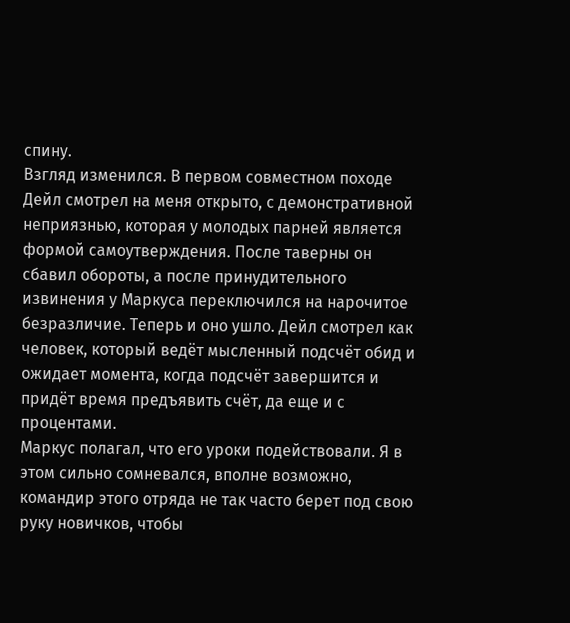спину.
Взгляд изменился. В первом совместном походе Дейл смотрел на меня открыто, с демонстративной неприязнью, которая у молодых парней является формой самоутверждения. После таверны он сбавил обороты, а после принудительного извинения у Маркуса переключился на нарочитое безразличие. Теперь и оно ушло. Дейл смотрел как человек, который ведёт мысленный подсчёт обид и ожидает момента, когда подсчёт завершится и придёт время предъявить счёт, да еще и с процентами.
Маркус полагал, что его уроки подействовали. Я в этом сильно сомневался, вполне возможно, командир этого отряда не так часто берет под свою руку новичков, чтобы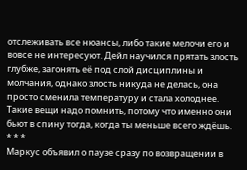отслеживать все нюансы, либо такие мелочи его и вовсе не интересуют. Дейл научился прятать злость глубже, загонять её под слой дисциплины и молчания, однако злость никуда не делась, она просто сменила температуру и стала холоднее. Такие вещи надо помнить, потому что именно они бьют в спину тогда, когда ты меньше всего ждёшь.
* * *
Маркус объявил о паузе сразу по возвращении в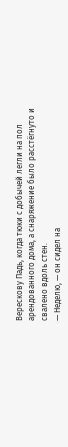Верескову Падь, когда тюки с добычей легли на пол арендованного дома, а снаряжение было расстёгнуто и свалено вдоль стен.
— Неделю, — он сидел на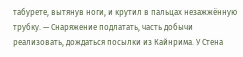табурете, вытянув ноги, и крутил в пальцах незажжённую трубку. — Снаряжение подлатать, часть добычи реализовать, дождаться посылки из Кайнрима. У Стена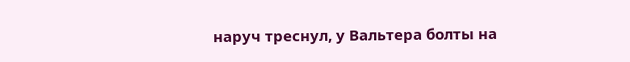наруч треснул, у Вальтера болты на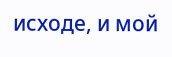исходе, и мой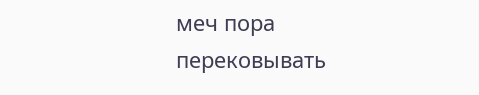меч пора перековывать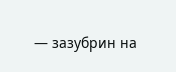— зазубрин на